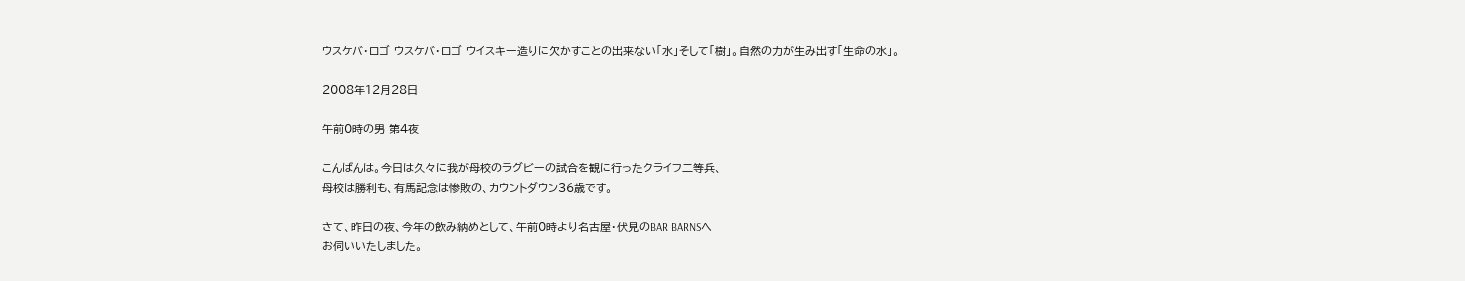ウスケバ・ロゴ ウスケバ・ロゴ ウイスキー造りに欠かすことの出来ない「水」そして「樹」。自然の力が生み出す「生命の水」。

2008年12月28日

午前0時の男 第4夜

こんばんは。今日は久々に我が母校のラグビーの試合を観に行ったクライフ二等兵、
母校は勝利も、有馬記念は惨敗の、カウントダウン36歳です。

さて、昨日の夜、今年の飲み納めとして、午前0時より名古屋・伏見のBAR BARNSへ
お伺いいたしました。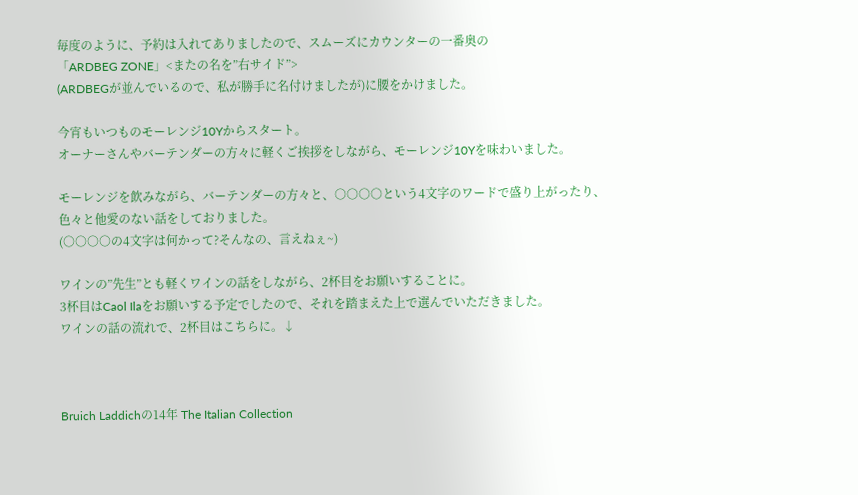毎度のように、予約は入れてありましたので、スムーズにカウンターの一番奥の
「ARDBEG ZONE」<またの名を”右サイド”>
(ARDBEGが並んでいるので、私が勝手に名付けましたが)に腰をかけました。

今宵もいつものモーレンジ10Yからスタート。
オーナーさんやバーテンダーの方々に軽くご挨拶をしながら、モーレンジ10Yを味わいました。

モーレンジを飲みながら、バーテンダーの方々と、○○○○という4文字のワードで盛り上がったり、
色々と他愛のない話をしておりました。
(○○○○の4文字は何かって?そんなの、言えねぇ~)

ワインの”先生”とも軽くワインの話をしながら、2杯目をお願いすることに。
3杯目はCaol Ilaをお願いする予定でしたので、それを踏まえた上で選んでいただきました。
ワインの話の流れで、2杯目はこちらに。↓



Bruich Laddichの14年 The Italian Collection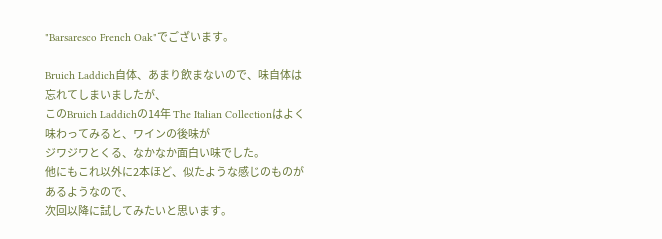"Barsaresco French Oak"でございます。

Bruich Laddich自体、あまり飲まないので、味自体は忘れてしまいましたが、
このBruich Laddichの14年 The Italian Collectionはよく味わってみると、ワインの後味が
ジワジワとくる、なかなか面白い味でした。
他にもこれ以外に2本ほど、似たような感じのものがあるようなので、
次回以降に試してみたいと思います。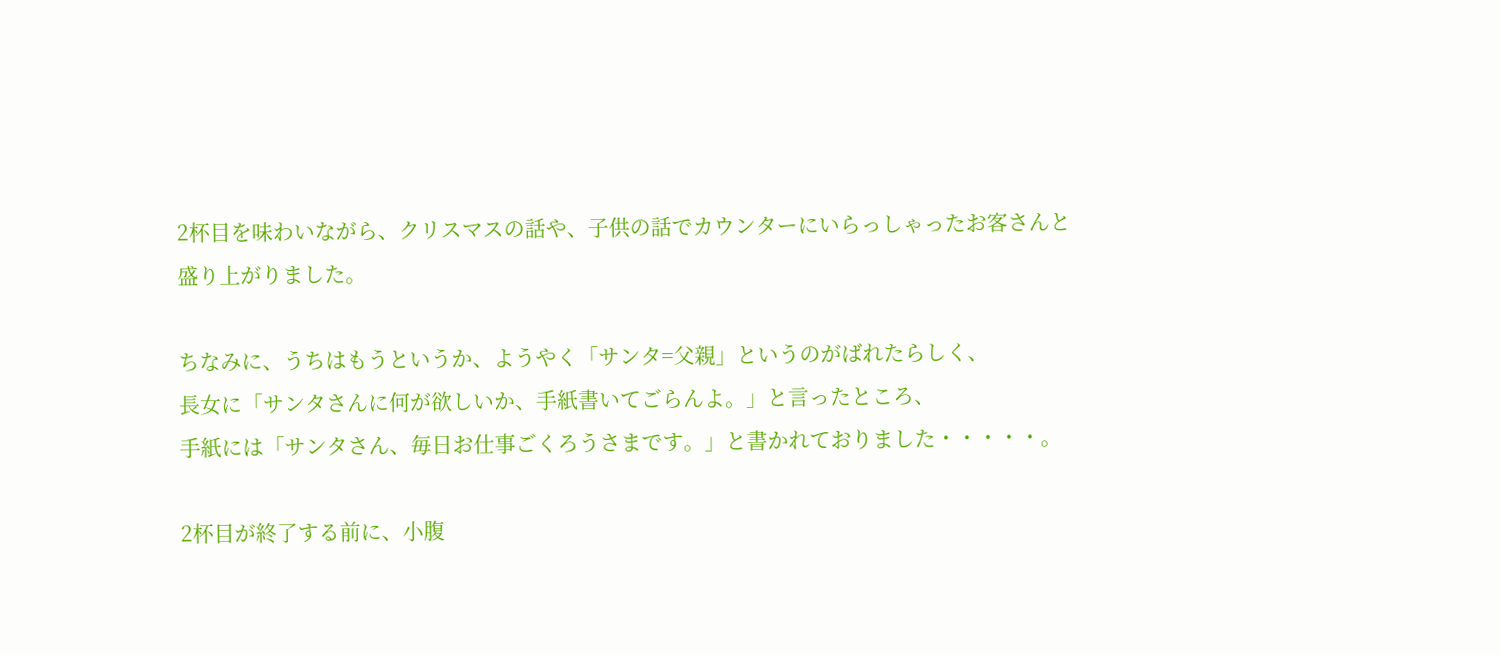2杯目を味わいながら、クリスマスの話や、子供の話でカウンターにいらっしゃったお客さんと
盛り上がりました。

ちなみに、うちはもうというか、ようやく「サンタ=父親」というのがばれたらしく、
長女に「サンタさんに何が欲しいか、手紙書いてごらんよ。」と言ったところ、
手紙には「サンタさん、毎日お仕事ごくろうさまです。」と書かれておりました・・・・・。

2杯目が終了する前に、小腹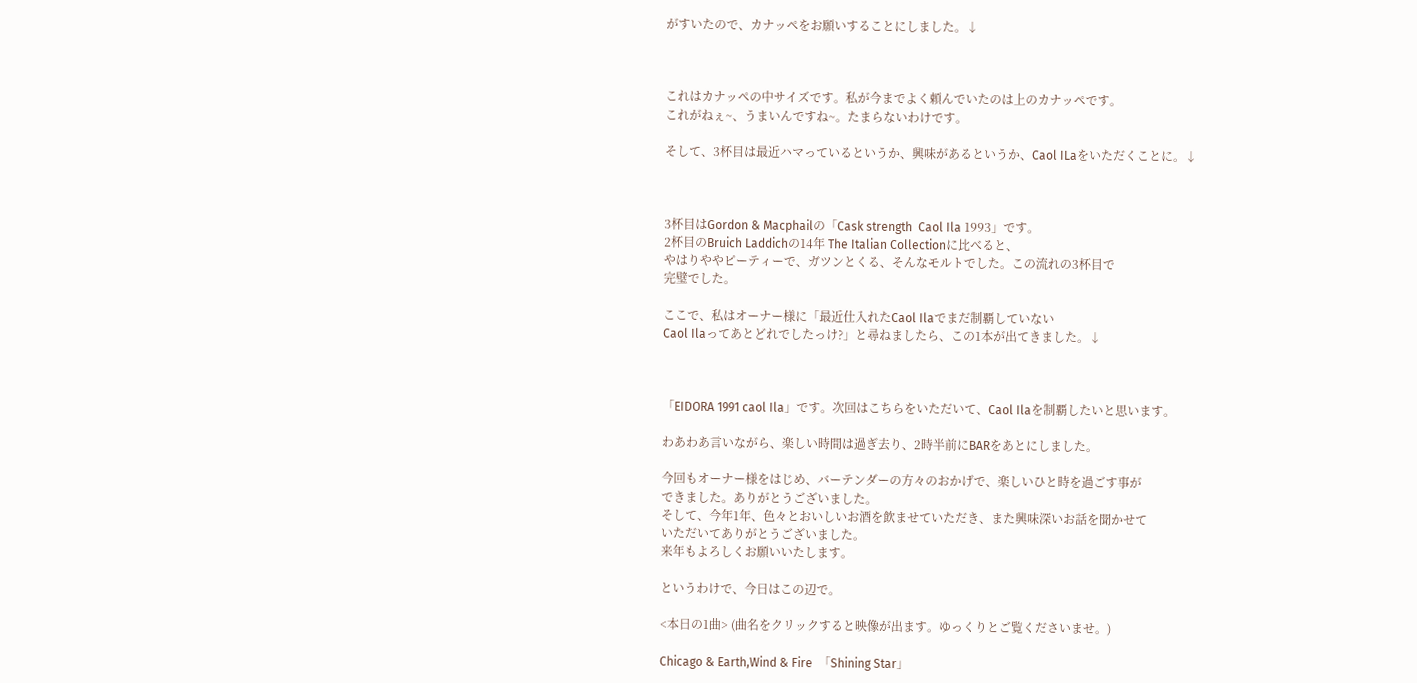がすいたので、カナッペをお願いすることにしました。↓



これはカナッペの中サイズです。私が今までよく頼んでいたのは上のカナッペです。
これがねぇ~、うまいんですね~。たまらないわけです。

そして、3杯目は最近ハマっているというか、興味があるというか、Caol ILaをいただくことに。↓



3杯目はGordon & Macphailの「Cask strength  Caol Ila 1993」です。
2杯目のBruich Laddichの14年 The Italian Collectionに比べると、
やはりややピーティーで、ガツンとくる、そんなモルトでした。この流れの3杯目で
完璧でした。

ここで、私はオーナー様に「最近仕入れたCaol Ilaでまだ制覇していない
Caol Ilaってあとどれでしたっけ?」と尋ねましたら、この1本が出てきました。↓



「EIDORA 1991 caol Ila」です。次回はこちらをいただいて、Caol Ilaを制覇したいと思います。

わあわあ言いながら、楽しい時間は過ぎ去り、2時半前にBARをあとにしました。

今回もオーナー様をはじめ、バーテンダーの方々のおかげで、楽しいひと時を過ごす事が
できました。ありがとうございました。
そして、今年1年、色々とおいしいお酒を飲ませていただき、また興味深いお話を聞かせて
いただいてありがとうございました。
来年もよろしくお願いいたします。

というわけで、今日はこの辺で。

<本日の1曲> (曲名をクリックすると映像が出ます。ゆっくりとご覧くださいませ。)

Chicago & Earth,Wind & Fire  「Shining Star」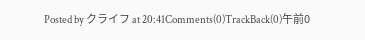Posted by クライフ at 20:41Comments(0)TrackBack(0)午前0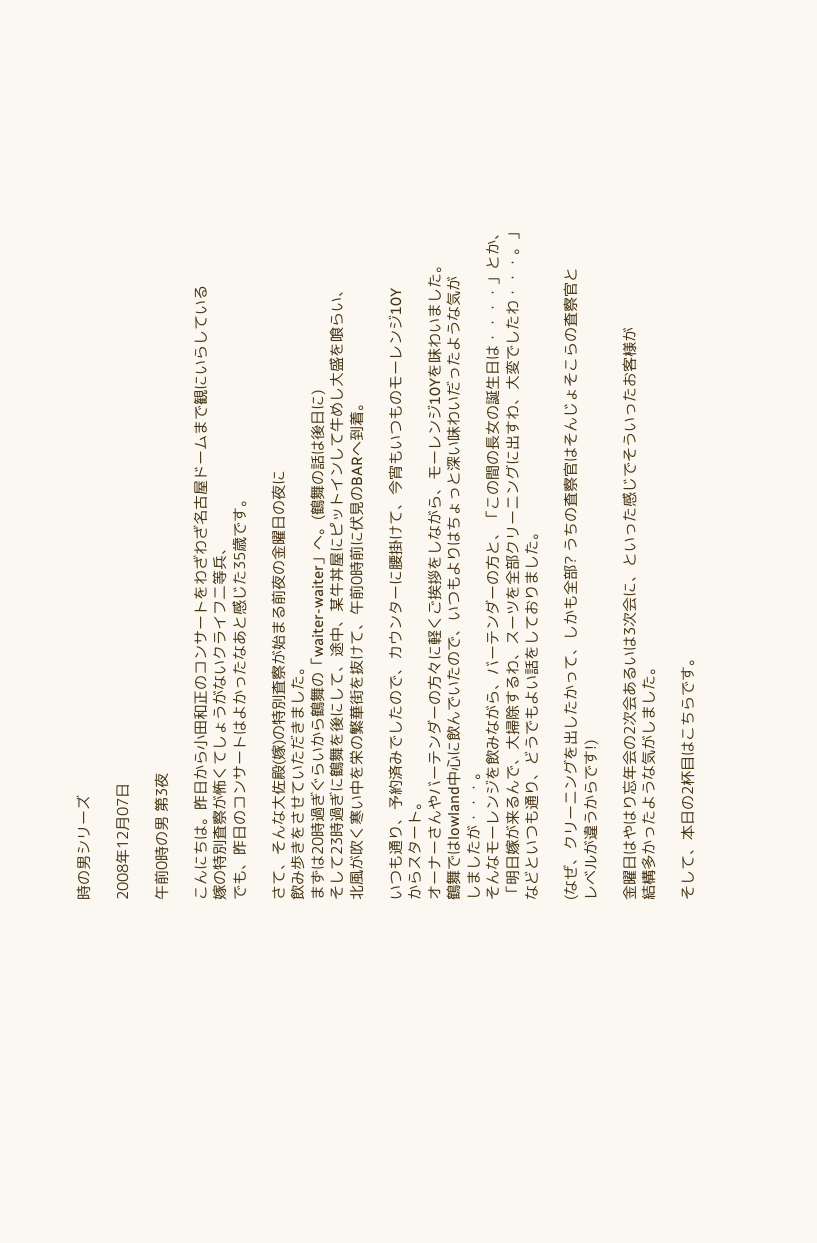時の男シリーズ

2008年12月07日

午前0時の男 第3夜

こんにちは。昨日から小田和正のコンサートをわざわざ名古屋ドームまで観にいらしている
嫁の特別査察が怖くてしょうがないクライフ二等兵、
でも、昨日のコンサートはよかったなあと感じた35歳です。

さて、そんな大佐殿(嫁)の特別査察が始まる前夜の金曜日の夜に
飲み歩きをさせていただきました。
まずは20時過ぎぐらいから鶴舞の「waiter-waiter」へ。(鶴舞の話は後日に)
そして23時過ぎに鶴舞を後にして、途中、某牛丼屋にピットインして牛めし大盛を喰らい、
北風が吹く寒い中を栄の繁華街を抜けて、午前0時前に伏見のBARへ到着。

いつも通り、予約済みでしたので、カウンターに腰掛けて、今宵もいつものモーレンジ10Y
からスタート。
オーナーさんやバーテンダーの方々に軽くご挨拶をしながら、モーレンジ10Yを味わいました。
鶴舞ではlowland中心に飲んでいたので、いつもよりはちょっと深い味わいだったような気が
しましたが・・・。
そんなモーレンジを飲みながら、バーテンダーの方と、「この間の長女の誕生日は・・・・」とか、
「明日嫁が来るんで、大掃除するわ、スーツを全部クリーニングに出すわ、大変でしたわ・・・。」
などといつも通り、どうでもよい話をしておりました。

(なぜ、クリーニングを出したかって、しかも全部? うちの査察官はそんじょそこらの査察官と
レベルが違うからです!)

金曜日はやはり忘年会の2次会あるいは3次会に、といった感じでそういったお客様が
結構多かったような気がしました。

そして、本日の2杯目はこちらです。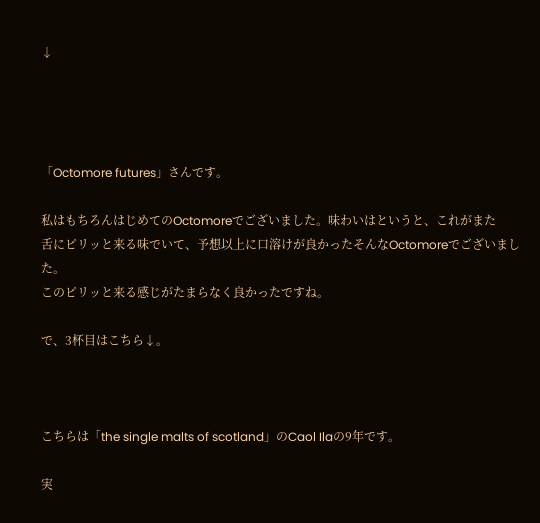↓




「Octomore futures」さんです。

私はもちろんはじめてのOctomoreでございました。味わいはというと、これがまた
舌にピリッと来る味でいて、予想以上に口溶けが良かったそんなOctomoreでございました。
このピリッと来る感じがたまらなく良かったですね。

で、3杯目はこちら↓。



こちらは「the single malts of scotland」のCaol Ilaの9年です。

実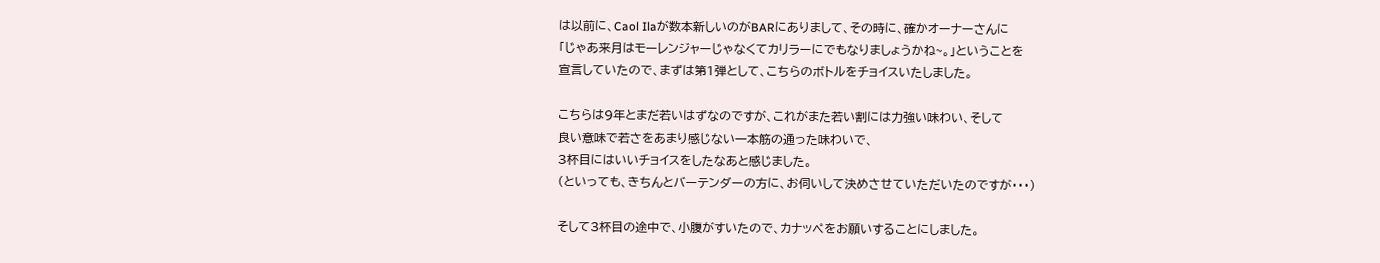は以前に、Caol Ilaが数本新しいのがBARにありまして、その時に、確かオーナーさんに
「じゃあ来月はモーレンジャーじゃなくてカリラーにでもなりましょうかね~。」ということを
宣言していたので、まずは第1弾として、こちらのボトルをチョイスいたしました。

こちらは9年とまだ若いはずなのですが、これがまた若い割には力強い味わい、そして
良い意味で若さをあまり感じない一本筋の通った味わいで、
3杯目にはいいチョイスをしたなあと感じました。
(といっても、きちんとバーテンダーの方に、お伺いして決めさせていただいたのですが・・・)

そして3杯目の途中で、小腹がすいたので、カナッペをお願いすることにしました。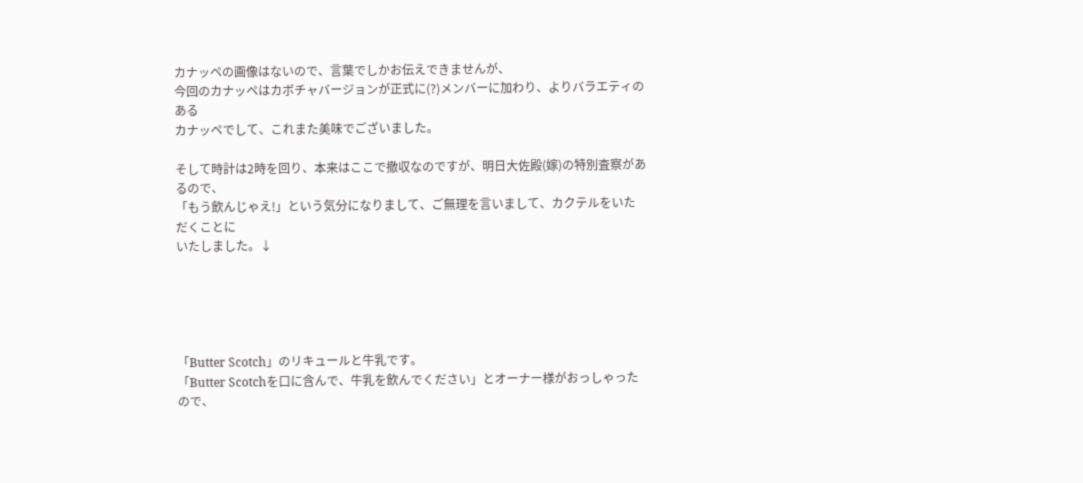カナッペの画像はないので、言葉でしかお伝えできませんが、
今回のカナッペはカボチャバージョンが正式に(?)メンバーに加わり、よりバラエティのある
カナッペでして、これまた美味でございました。

そして時計は2時を回り、本来はここで撤収なのですが、明日大佐殿(嫁)の特別査察があるので、
「もう飲んじゃえ!」という気分になりまして、ご無理を言いまして、カクテルをいただくことに
いたしました。↓





「Butter Scotch」のリキュールと牛乳です。
「Butter Scotchを口に含んで、牛乳を飲んでください」とオーナー様がおっしゃったので、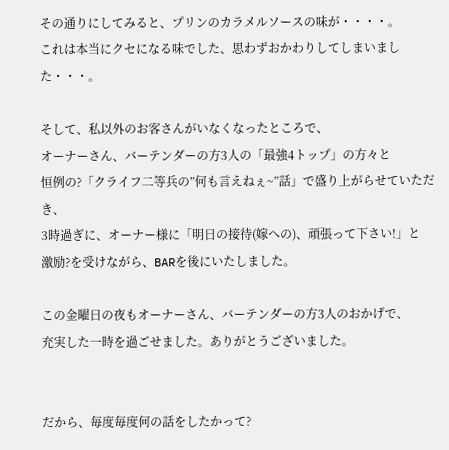その通りにしてみると、プリンのカラメルソースの味が・・・・。
これは本当にクセになる味でした、思わずおかわりしてしまいました・・・。

そして、私以外のお客さんがいなくなったところで、
オーナーさん、バーテンダーの方3人の「最強4トップ」の方々と
恒例の?「クライフ二等兵の”何も言えねぇ~”話」で盛り上がらせていただき、
3時過ぎに、オーナー様に「明日の接待(嫁への)、頑張って下さい!」と
激励?を受けながら、BARを後にいたしました。

この金曜日の夜もオーナーさん、バーテンダーの方3人のおかげで、
充実した一時を過ごせました。ありがとうございました。


だから、毎度毎度何の話をしたかって?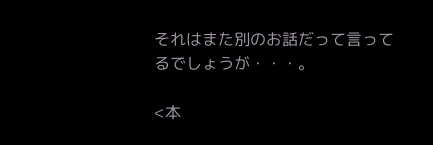それはまた別のお話だって言ってるでしょうが・・・。

<本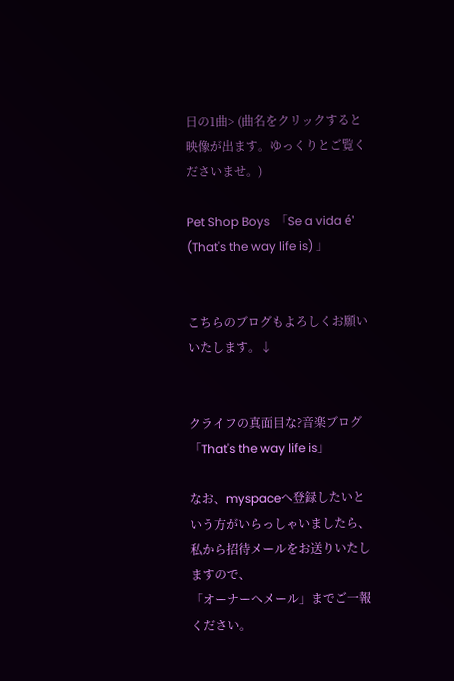日の1曲> (曲名をクリックすると映像が出ます。ゆっくりとご覧くださいませ。)

Pet Shop Boys  「Se a vida é' (That's the way life is) 」


こちらのブログもよろしくお願いいたします。↓


クライフの真面目な?音楽ブログ 「That's the way life is」

なお、myspaceへ登録したいという方がいらっしゃいましたら、
私から招待メールをお送りいたしますので、
「オーナーへメール」までご一報ください。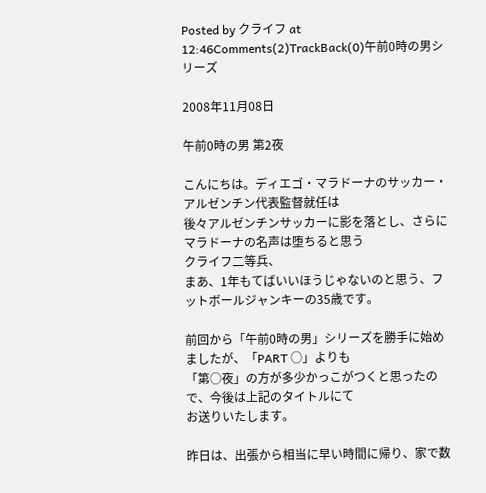Posted by クライフ at 12:46Comments(2)TrackBack(0)午前0時の男シリーズ

2008年11月08日

午前0時の男 第2夜

こんにちは。ディエゴ・マラドーナのサッカー・アルゼンチン代表監督就任は
後々アルゼンチンサッカーに影を落とし、さらにマラドーナの名声は堕ちると思う
クライフ二等兵、
まあ、1年もてばいいほうじゃないのと思う、フットボールジャンキーの35歳です。

前回から「午前0時の男」シリーズを勝手に始めましたが、「PART ○」よりも
「第○夜」の方が多少かっこがつくと思ったので、今後は上記のタイトルにて
お送りいたします。

昨日は、出張から相当に早い時間に帰り、家で数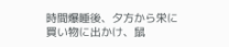時間爆睡後、夕方から栄に
買い物に出かけ、鼠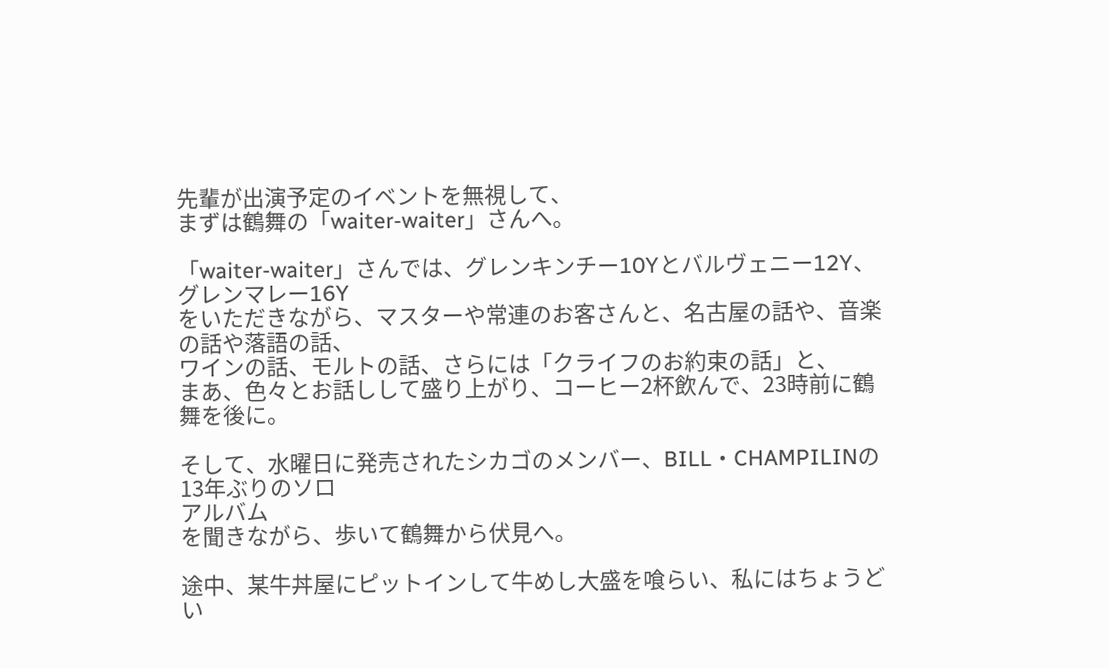先輩が出演予定のイベントを無視して、
まずは鶴舞の「waiter-waiter」さんへ。

「waiter-waiter」さんでは、グレンキンチー10Yとバルヴェニー12Y、グレンマレー16Y
をいただきながら、マスターや常連のお客さんと、名古屋の話や、音楽の話や落語の話、
ワインの話、モルトの話、さらには「クライフのお約束の話」と、
まあ、色々とお話しして盛り上がり、コーヒー2杯飲んで、23時前に鶴舞を後に。

そして、水曜日に発売されたシカゴのメンバー、BILL・CHAMPILINの13年ぶりのソロ
アルバム
を聞きながら、歩いて鶴舞から伏見へ。

途中、某牛丼屋にピットインして牛めし大盛を喰らい、私にはちょうどい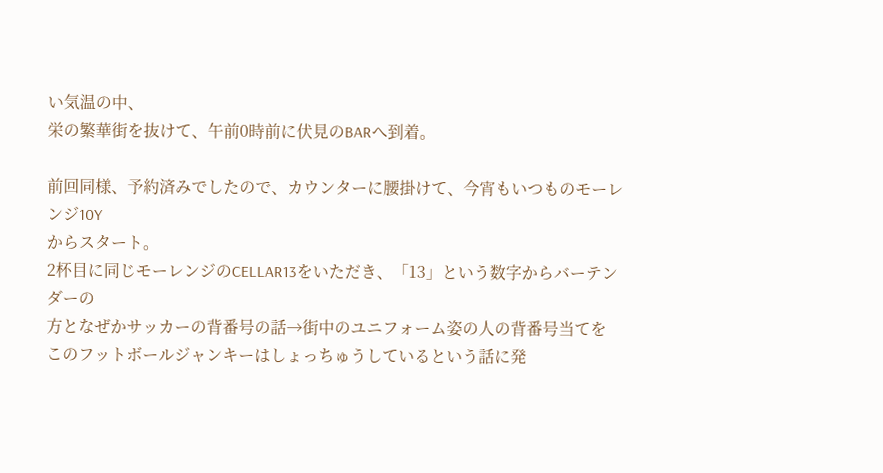い気温の中、
栄の繁華街を抜けて、午前0時前に伏見のBARへ到着。

前回同様、予約済みでしたので、カウンターに腰掛けて、今宵もいつものモーレンジ10Y
からスタート。
2杯目に同じモーレンジのCELLAR13をいただき、「13」という数字からバーテンダーの
方となぜかサッカーの背番号の話→街中のユニフォーム姿の人の背番号当てを
このフットボールジャンキーはしょっちゅうしているという話に発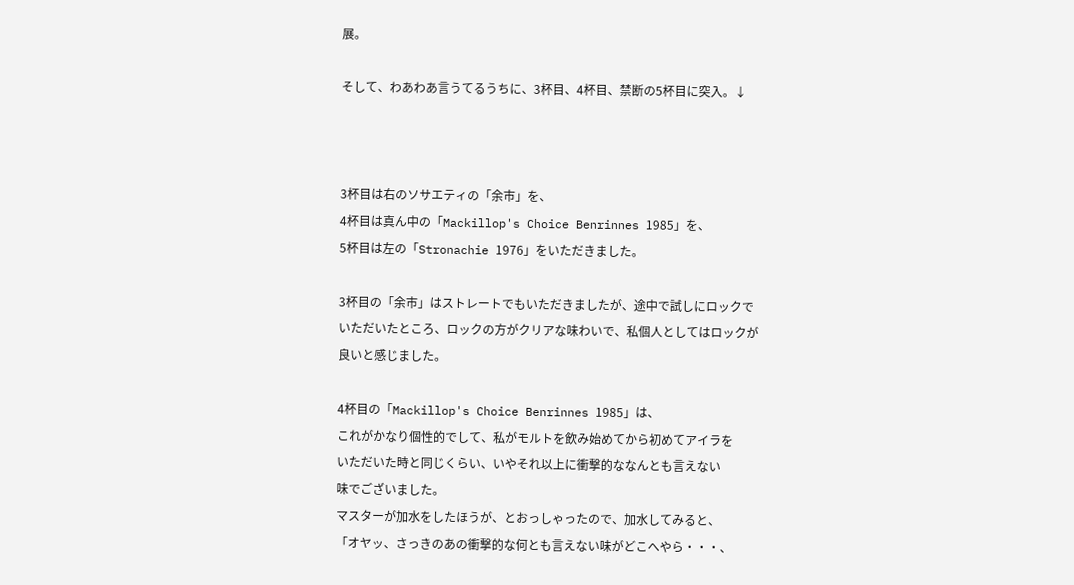展。

そして、わあわあ言うてるうちに、3杯目、4杯目、禁断の5杯目に突入。↓



3杯目は右のソサエティの「余市」を、
4杯目は真ん中の「Mackillop's Choice Benrinnes 1985」を、
5杯目は左の「Stronachie 1976」をいただきました。

3杯目の「余市」はストレートでもいただきましたが、途中で試しにロックで
いただいたところ、ロックの方がクリアな味わいで、私個人としてはロックが
良いと感じました。

4杯目の「Mackillop's Choice Benrinnes 1985」は、
これがかなり個性的でして、私がモルトを飲み始めてから初めてアイラを
いただいた時と同じくらい、いやそれ以上に衝撃的ななんとも言えない
味でございました。
マスターが加水をしたほうが、とおっしゃったので、加水してみると、
「オヤッ、さっきのあの衝撃的な何とも言えない味がどこへやら・・・、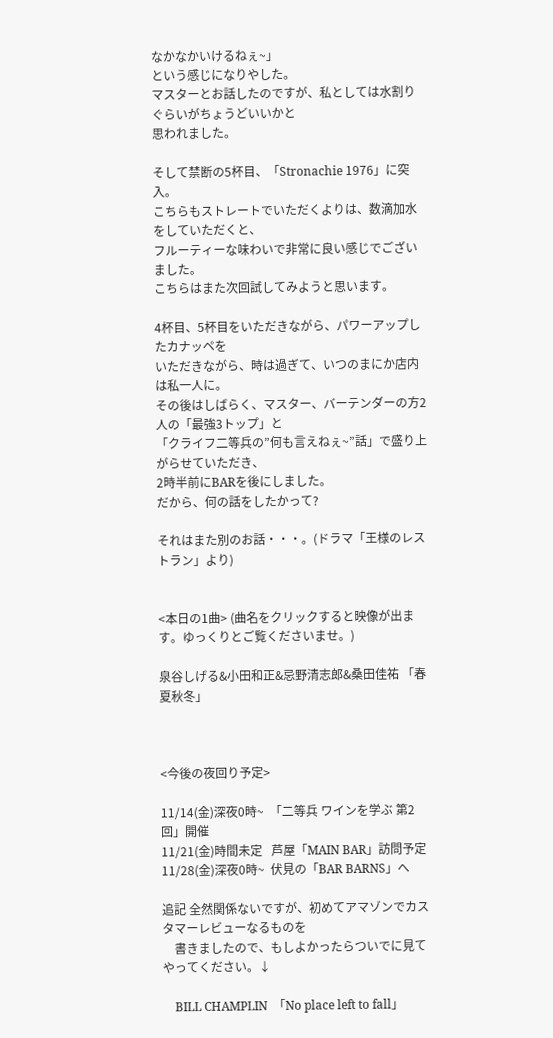なかなかいけるねぇ~」
という感じになりやした。
マスターとお話したのですが、私としては水割りぐらいがちょうどいいかと
思われました。

そして禁断の5杯目、「Stronachie 1976」に突入。
こちらもストレートでいただくよりは、数滴加水をしていただくと、
フルーティーな味わいで非常に良い感じでございました。
こちらはまた次回試してみようと思います。

4杯目、5杯目をいただきながら、パワーアップしたカナッペを
いただきながら、時は過ぎて、いつのまにか店内は私一人に。
その後はしばらく、マスター、バーテンダーの方2人の「最強3トップ」と
「クライフ二等兵の”何も言えねぇ~”話」で盛り上がらせていただき、
2時半前にBARを後にしました。
だから、何の話をしたかって?

それはまた別のお話・・・。(ドラマ「王様のレストラン」より)


<本日の1曲> (曲名をクリックすると映像が出ます。ゆっくりとご覧くださいませ。)

泉谷しげる&小田和正&忌野清志郎&桑田佳祐 「春夏秋冬」



<今後の夜回り予定>

11/14(金)深夜0時~  「二等兵 ワインを学ぶ 第2回」開催
11/21(金)時間未定   芦屋「MAIN BAR」訪問予定
11/28(金)深夜0時~  伏見の「BAR BARNS」へ

追記 全然関係ないですが、初めてアマゾンでカスタマーレビューなるものを
    書きましたので、もしよかったらついでに見てやってください。↓

    BILL CHAMPLIN  「No place left to fall」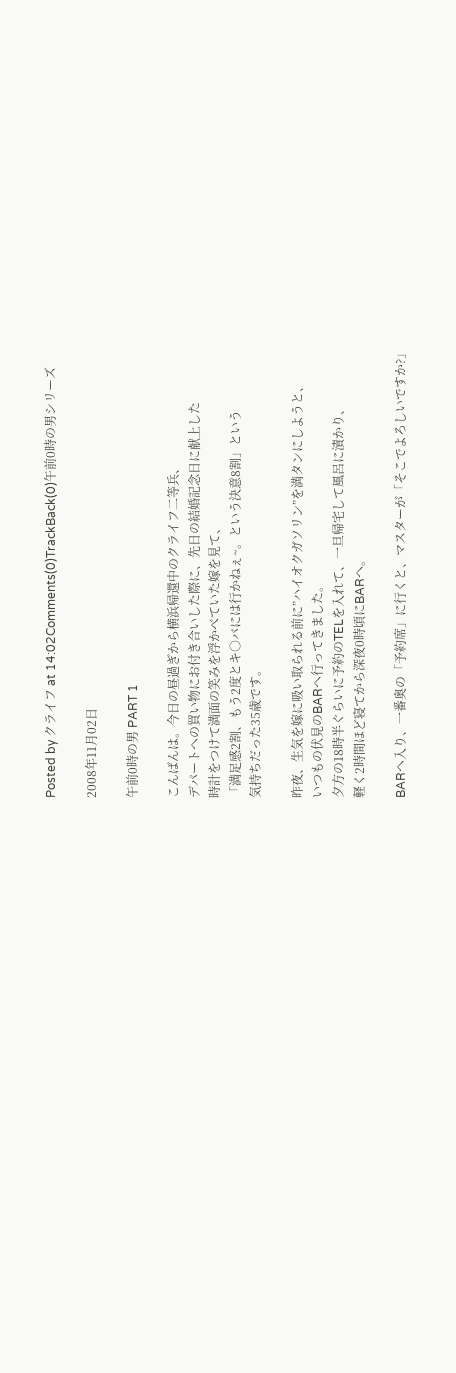Posted by クライフ at 14:02Comments(0)TrackBack(0)午前0時の男シリーズ

2008年11月02日

午前0時の男 PART 1

こんばんは。今日の昼過ぎから横浜帰還中のクライフ二等兵、
デパートへの買い物にお付き合いした際に、先日の結婚記念日に献上した
時計をつけて満面の笑みを浮かべていた嫁を見て、
「満足感2割、もう2度とキ○バには行かねぇ~。という決意8割」という
気持ちだった35歳です。

昨夜、生気を嫁に吸い取られる前に”ハイオクガソリン”を満タンにしようと、
いつもの伏見のBARへ行ってきました。
夕方の18時半ぐらいに予約のTELを入れて、一旦帰宅して風呂に漬かり、
軽く2時間ほど寝てから深夜0時頃にBARへ。

BARへ入り、一番奥の「予約席」に行くと、マスターが「そこでよろしいですか?」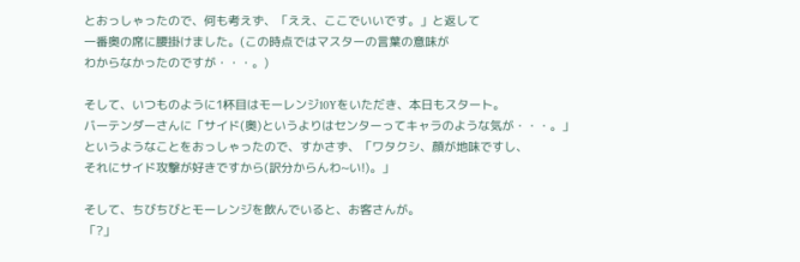とおっしゃったので、何も考えず、「ええ、ここでいいです。」と返して
一番奥の席に腰掛けました。(この時点ではマスターの言葉の意味が
わからなかったのですが・・・。)

そして、いつものように1杯目はモーレンジ10Yをいただき、本日もスタート。
バーテンダーさんに「サイド(奥)というよりはセンターってキャラのような気が・・・。」
というようなことをおっしゃったので、すかさず、「ワタクシ、顔が地味ですし、
それにサイド攻撃が好きですから(訳分からんわ~い!)。」

そして、ちびちびとモーレンジを飲んでいると、お客さんが。
「?」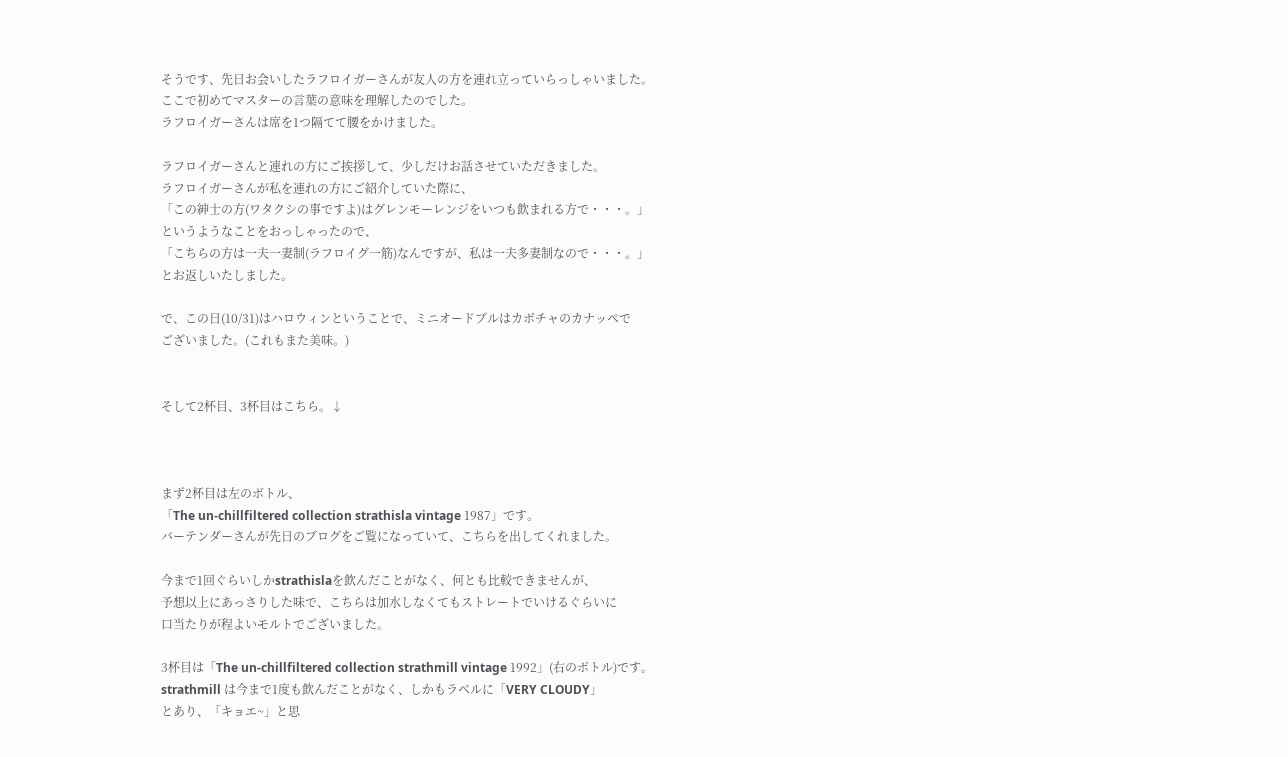そうです、先日お会いしたラフロイガーさんが友人の方を連れ立っていらっしゃいました。
ここで初めてマスターの言葉の意味を理解したのでした。
ラフロイガーさんは席を1つ隔てて腰をかけました。

ラフロイガーさんと連れの方にご挨拶して、少しだけお話させていただきました。
ラフロイガーさんが私を連れの方にご紹介していた際に、
「この紳士の方(ワタクシの事ですよ)はグレンモーレンジをいつも飲まれる方で・・・。」
というようなことをおっしゃったので、
「こちらの方は一夫一妻制(ラフロイグ一筋)なんですが、私は一夫多妻制なので・・・。」
とお返しいたしました。

で、この日(10/31)はハロウィンということで、ミニオードブルはカボチャのカナッペで
ございました。(これもまた美味。)


そして2杯目、3杯目はこちら。↓



まず2杯目は左のボトル、
「The un-chillfiltered collection strathisla vintage 1987」です。
バーテンダーさんが先日のブログをご覧になっていて、こちらを出してくれました。

今まで1回ぐらいしかstrathislaを飲んだことがなく、何とも比較できませんが、
予想以上にあっさりした味で、こちらは加水しなくてもストレートでいけるぐらいに
口当たりが程よいモルトでございました。

3杯目は「The un-chillfiltered collection strathmill vintage 1992」(右のボトル)です。
strathmill は今まで1度も飲んだことがなく、しかもラベルに「VERY CLOUDY」
とあり、「キョエ~」と思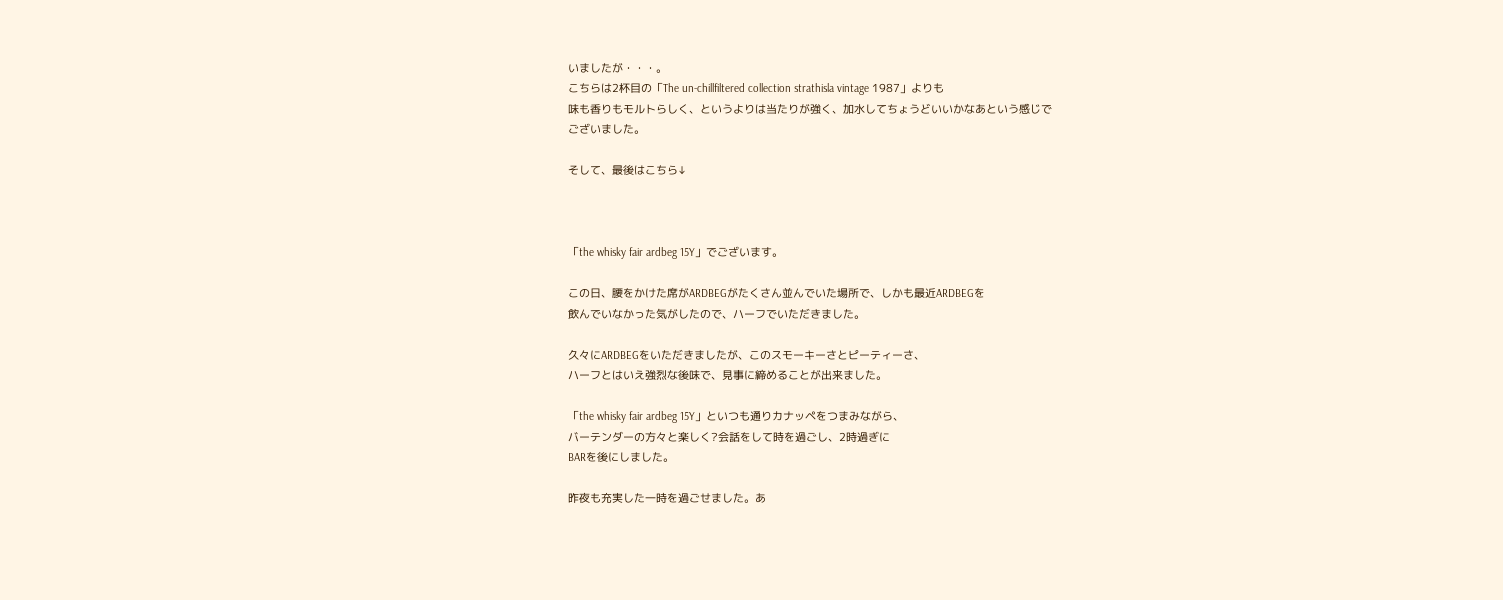いましたが・・・。
こちらは2杯目の「The un-chillfiltered collection strathisla vintage 1987」よりも
味も香りもモルトらしく、というよりは当たりが強く、加水してちょうどいいかなあという感じで
ございました。

そして、最後はこちら↓



「the whisky fair ardbeg 15Y」でございます。

この日、腰をかけた席がARDBEGがたくさん並んでいた場所で、しかも最近ARDBEGを
飲んでいなかった気がしたので、ハーフでいただきました。

久々にARDBEGをいただきましたが、このスモーキーさとピーティーさ、
ハーフとはいえ強烈な後味で、見事に締めることが出来ました。

「the whisky fair ardbeg 15Y」といつも通りカナッペをつまみながら、
バーテンダーの方々と楽しく?会話をして時を過ごし、2時過ぎに
BARを後にしました。

昨夜も充実した一時を過ごせました。あ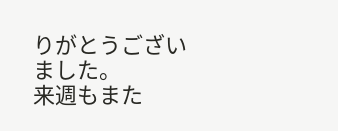りがとうございました。
来週もまた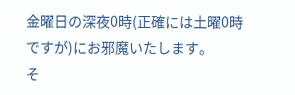金曜日の深夜0時(正確には土曜0時ですが)にお邪魔いたします。
そ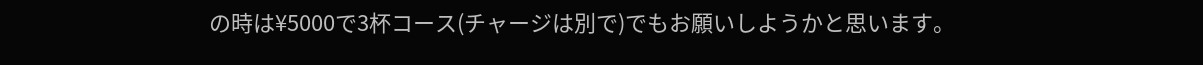の時は¥5000で3杯コース(チャージは別で)でもお願いしようかと思います。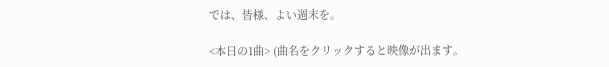では、皆様、よい週末を。

<本日の1曲> (曲名をクリックすると映像が出ます。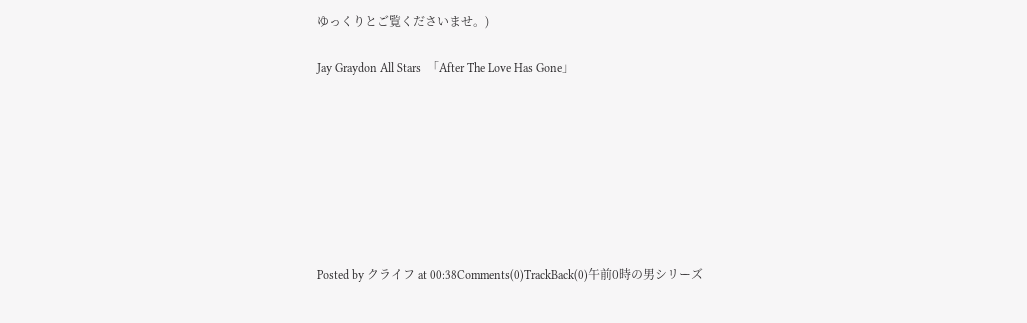ゆっくりとご覧くださいませ。)

Jay Graydon All Stars  「After The Love Has Gone」








Posted by クライフ at 00:38Comments(0)TrackBack(0)午前0時の男シリーズ